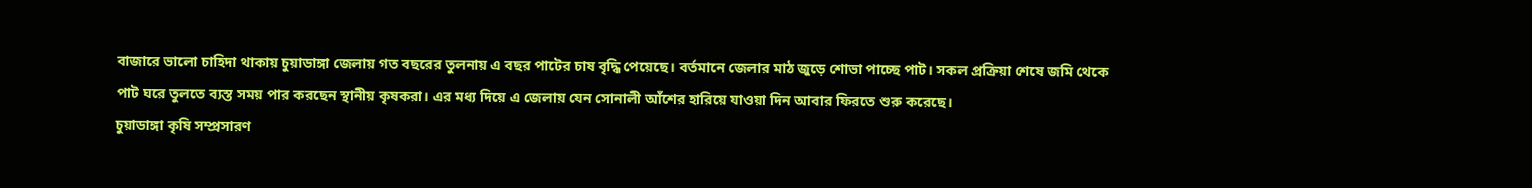বাজারে ভালো চাহিদা থাকায় চুয়াডাঙ্গা জেলায় গত বছরের তুলনায় এ বছর পাটের চাষ বৃদ্ধি পেয়েছে। বর্তমানে জেলার মাঠ জুড়ে শোভা পাচ্ছে পাট। সকল প্রক্রিয়া শেষে জমি থেকে পাট ঘরে তুলতে ব্যস্ত সময় পার করছেন স্থানীয় কৃষকরা। এর মধ্য দিয়ে এ জেলায় যেন সোনালী আঁশের হারিয়ে যাওয়া দিন আবার ফিরতে শুরু করেছে।
চুয়াডাঙ্গা কৃষি সম্প্রসারণ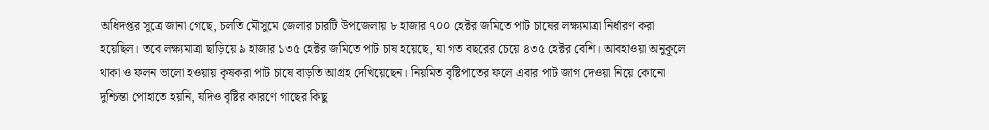অধিদপ্তর সূত্রে জানা গেছে, চলতি মৌসুমে জেলার চারটি উপজেলায় ৮ হাজার ৭০০ হেক্টর জমিতে পাট চাষের লক্ষ্যমাত্রা নির্ধারণ করা হয়েছিল। তবে লক্ষ্যমাত্রা ছাড়িয়ে ৯ হাজার ১৩৫ হেক্টর জমিতে পাট চাষ হয়েছে, যা গত বছরের চেয়ে ৪৩৫ হেক্টর বেশি। আবহাওয়া অনুকূলে থাকা ও ফলন ভালো হওয়ায় কৃষকরা পাট চাষে বাড়তি আগ্রহ দেখিয়েছেন। নিয়মিত বৃষ্টিপাতের ফলে এবার পাট জাগ দেওয়া নিয়ে কোনো দুশ্চিন্তা পোহাতে হয়নি, যদিও বৃষ্টির কারণে গাছের কিছু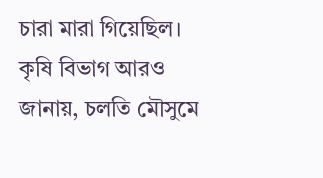চারা মারা গিয়েছিল।
কৃষি বিভাগ আরও জানায়, চলতি মৌসুমে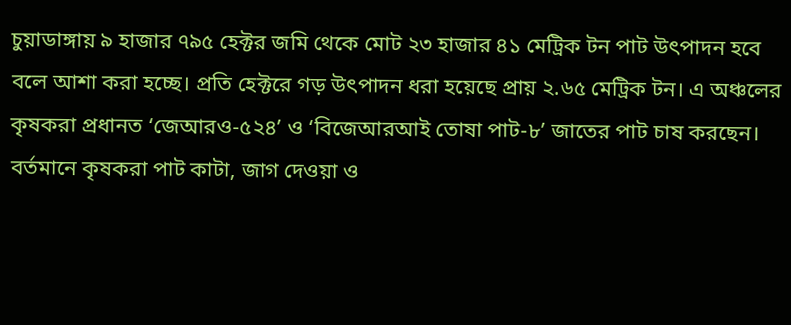চুয়াডাঙ্গায় ৯ হাজার ৭৯৫ হেক্টর জমি থেকে মোট ২৩ হাজার ৪১ মেট্রিক টন পাট উৎপাদন হবে বলে আশা করা হচ্ছে। প্রতি হেক্টরে গড় উৎপাদন ধরা হয়েছে প্রায় ২.৬৫ মেট্রিক টন। এ অঞ্চলের কৃষকরা প্রধানত ‘জেআরও-৫২৪’ ও ‘বিজেআরআই তোষা পাট-৮’ জাতের পাট চাষ করছেন। বর্তমানে কৃষকরা পাট কাটা, জাগ দেওয়া ও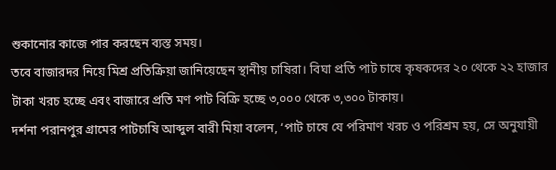শুকানোর কাজে পার করছেন ব্যস্ত সময়।
তবে বাজারদর নিয়ে মিশ্র প্রতিক্রিয়া জানিয়েছেন স্থানীয় চাষিরা। বিঘা প্রতি পাট চাষে কৃষকদের ২০ থেকে ২২ হাজার টাকা খরচ হচ্ছে এবং বাজারে প্রতি মণ পাট বিক্রি হচ্ছে ৩,০০০ থেকে ৩,৩০০ টাকায়।
দর্শনা পরানপুর গ্রামের পাটচাষি আব্দুল বারী মিয়া বলেন, ‘পাট চাষে যে পরিমাণ খরচ ও পরিশ্রম হয়, সে অনুযায়ী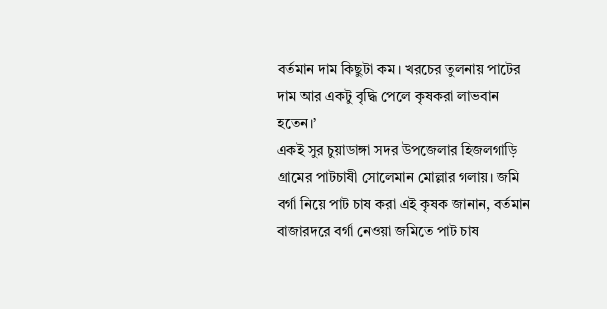বর্তমান দাম কিছুটা কম। খরচের তুলনায় পাটের দাম আর একটু বৃদ্ধি পেলে কৃষকরা লাভবান হতেন।’
একই সুর চুয়াডাঙ্গা সদর উপজেলার হিজলগাড়ি গ্রামের পাটচাষী সোলেমান মোল্লার গলায়। জমি বর্গা নিয়ে পাট চাষ করা এই কৃষক জানান, বর্তমান বাজারদরে বর্গা নেওয়া জমিতে পাট চাষ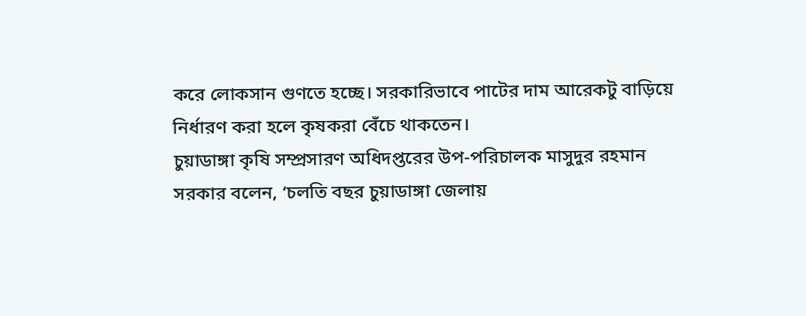করে লোকসান গুণতে হচ্ছে। সরকারিভাবে পাটের দাম আরেকটু বাড়িয়ে নির্ধারণ করা হলে কৃষকরা বেঁচে থাকতেন।
চুয়াডাঙ্গা কৃষি সম্প্রসারণ অধিদপ্তরের উপ-পরিচালক মাসুদুর রহমান সরকার বলেন, ‘চলতি বছর চুয়াডাঙ্গা জেলায়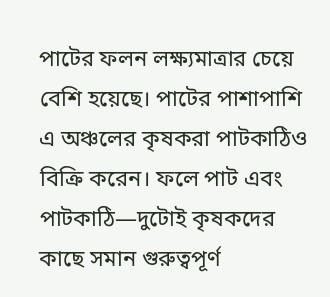পাটের ফলন লক্ষ্যমাত্রার চেয়ে বেশি হয়েছে। পাটের পাশাপাশি এ অঞ্চলের কৃষকরা পাটকাঠিও বিক্রি করেন। ফলে পাট এবং পাটকাঠি—দুটোই কৃষকদের কাছে সমান গুরুত্বপূর্ণ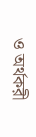ও অর্থকরী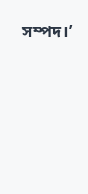সম্পদ।’